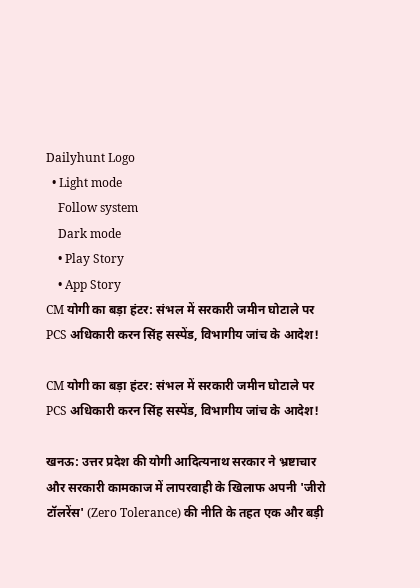Dailyhunt Logo
  • Light mode
    Follow system
    Dark mode
    • Play Story
    • App Story
CM योगी का बड़ा हंटर: संभल में सरकारी जमीन घोटाले पर PCS अधिकारी करन सिंह सस्पेंड, विभागीय जांच के आदेश!

CM योगी का बड़ा हंटर: संभल में सरकारी जमीन घोटाले पर PCS अधिकारी करन सिंह सस्पेंड, विभागीय जांच के आदेश!

खनऊ: उत्तर प्रदेश की योगी आदित्यनाथ सरकार ने भ्रष्टाचार और सरकारी कामकाज में लापरवाही के खिलाफ अपनी 'जीरो टॉलरेंस' (Zero Tolerance) की नीति के तहत एक और बड़ी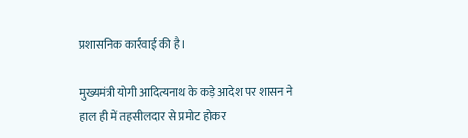प्रशासनिक कार्रवाई की है।

मुख्यमंत्री योगी आदित्यनाथ के कड़े आदेश पर शासन ने हाल ही में तहसीलदार से प्रमोट होकर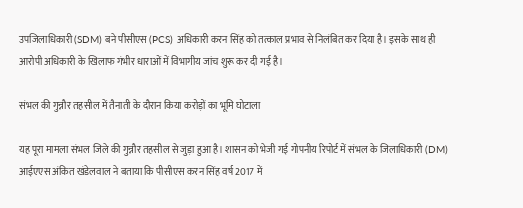उपजिलाधिकारी (SDM) बने पीसीएस (PCS) अधिकारी करन सिंह को तत्काल प्रभाव से निलंबित कर दिया है। इसके साथ ही आरोपी अधिकारी के खिलाफ गंभीर धाराओं में विभागीय जांच शुरू कर दी गई है।

संभल की गुन्नौर तहसील में तैनाती के दौरान किया करोड़ों का भूमि घोटाला

यह पूरा मामला संभल जिले की गुन्नौर तहसील से जुड़ा हुआ है। शासन को भेजी गई गोपनीय रिपोर्ट में संभल के जिलाधिकारी (DM) आईएएस अंकित खंडेलवाल ने बताया कि पीसीएस करन सिंह वर्ष 2017 में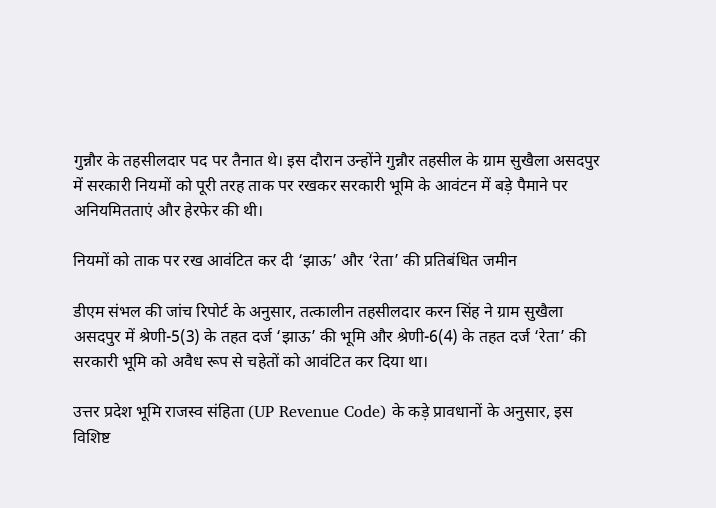गुन्नौर के तहसीलदार पद पर तैनात थे। इस दौरान उन्होंने गुन्नौर तहसील के ग्राम सुखैला असदपुर में सरकारी नियमों को पूरी तरह ताक पर रखकर सरकारी भूमि के आवंटन में बड़े पैमाने पर अनियमितताएं और हेरफेर की थी।

नियमों को ताक पर रख आवंटित कर दी ‘झाऊ’ और ‘रेता’ की प्रतिबंधित जमीन

डीएम संभल की जांच रिपोर्ट के अनुसार, तत्कालीन तहसीलदार करन सिंह ने ग्राम सुखैला असदपुर में श्रेणी-5(3) के तहत दर्ज ‘झाऊ’ की भूमि और श्रेणी-6(4) के तहत दर्ज ‘रेता’ की सरकारी भूमि को अवैध रूप से चहेतों को आवंटित कर दिया था।

उत्तर प्रदेश भूमि राजस्व संहिता (UP Revenue Code) के कड़े प्रावधानों के अनुसार, इस विशिष्ट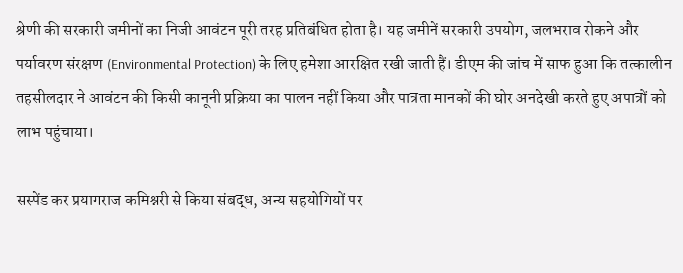श्रेणी की सरकारी जमीनों का निजी आवंटन पूरी तरह प्रतिबंधित होता है। यह जमीनें सरकारी उपयोग, जलभराव रोकने और पर्यावरण संरक्षण (Environmental Protection) के लिए हमेशा आरक्षित रखी जाती हैं। डीएम की जांच में साफ हुआ कि तत्कालीन तहसीलदार ने आवंटन की किसी कानूनी प्रक्रिया का पालन नहीं किया और पात्रता मानकों की घोर अनदेखी करते हुए अपात्रों को लाभ पहुंचाया।

सस्पेंड कर प्रयागराज कमिश्नरी से किया संबद्ध, अन्य सहयोगियों पर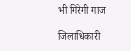भी गिरेगी गाज

जिलाधिकारी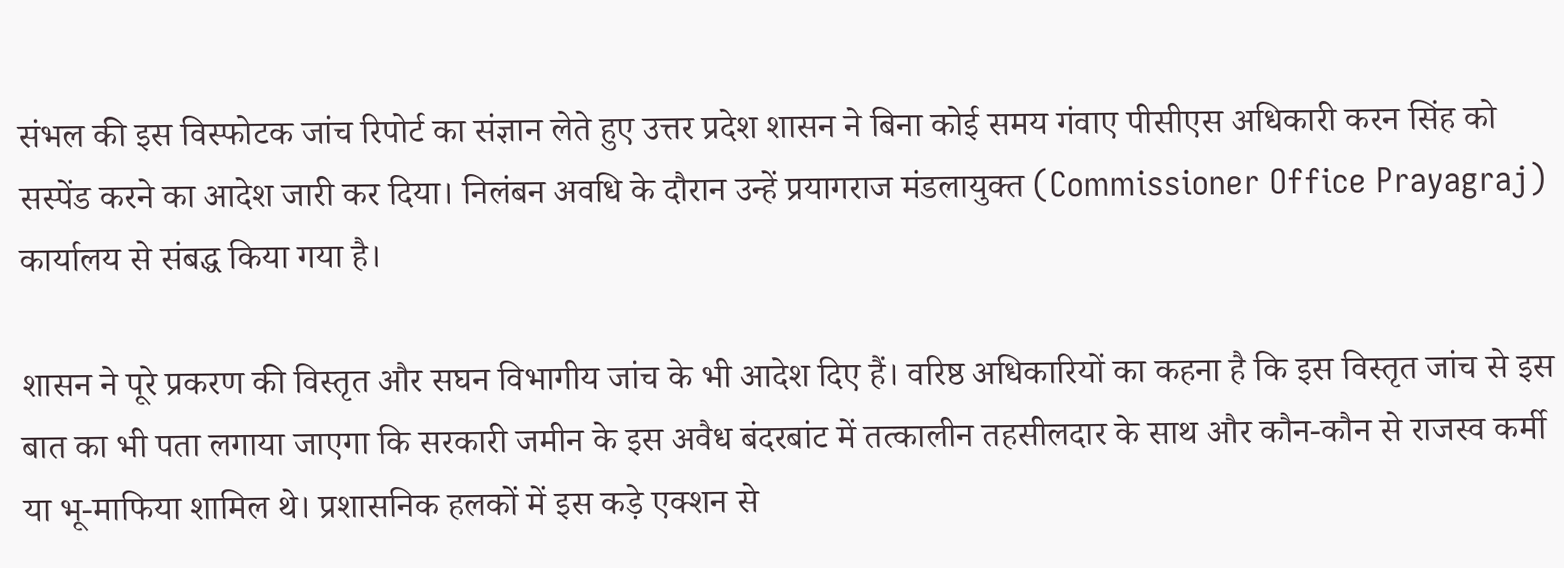संभल की इस विस्फोटक जांच रिपोर्ट का संज्ञान लेते हुए उत्तर प्रदेश शासन ने बिना कोई समय गंवाए पीसीएस अधिकारी करन सिंह को सस्पेंड करने का आदेश जारी कर दिया। निलंबन अवधि के दौरान उन्हें प्रयागराज मंडलायुक्त (Commissioner Office Prayagraj) कार्यालय से संबद्ध किया गया है।

शासन ने पूरे प्रकरण की विस्तृत और सघन विभागीय जांच के भी आदेश दिए हैं। वरिष्ठ अधिकारियों का कहना है कि इस विस्तृत जांच से इस बात का भी पता लगाया जाएगा कि सरकारी जमीन के इस अवैध बंदरबांट में तत्कालीन तहसीलदार के साथ और कौन-कौन से राजस्व कर्मी या भू-माफिया शामिल थे। प्रशासनिक हलकों में इस कड़े एक्शन से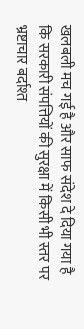खलबली मच गई है और साफ संदेश दे दिया गया है कि सरकारी संपत्तियों की सुरक्षा में किसी भी स्तर पर भ्रष्टाचार बर्दाश्त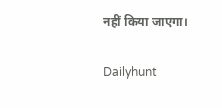नहीं किया जाएगा।

Dailyhunt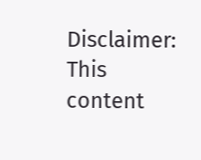Disclaimer: This content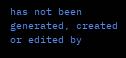has not been generated, created or edited by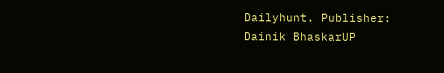Dailyhunt. Publisher: Dainik BhaskarUP